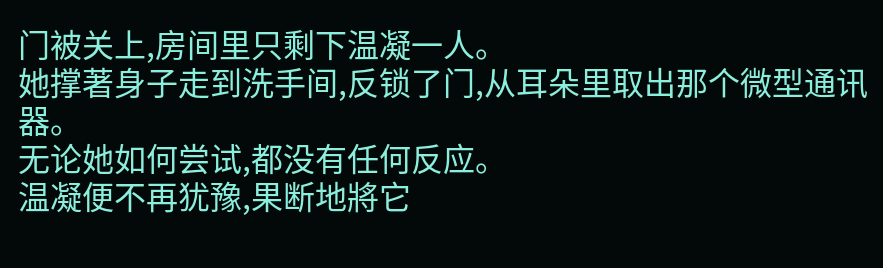门被关上,房间里只剩下温凝一人。
她撑著身子走到洗手间,反锁了门,从耳朵里取出那个微型通讯器。
无论她如何尝试,都没有任何反应。
温凝便不再犹豫,果断地將它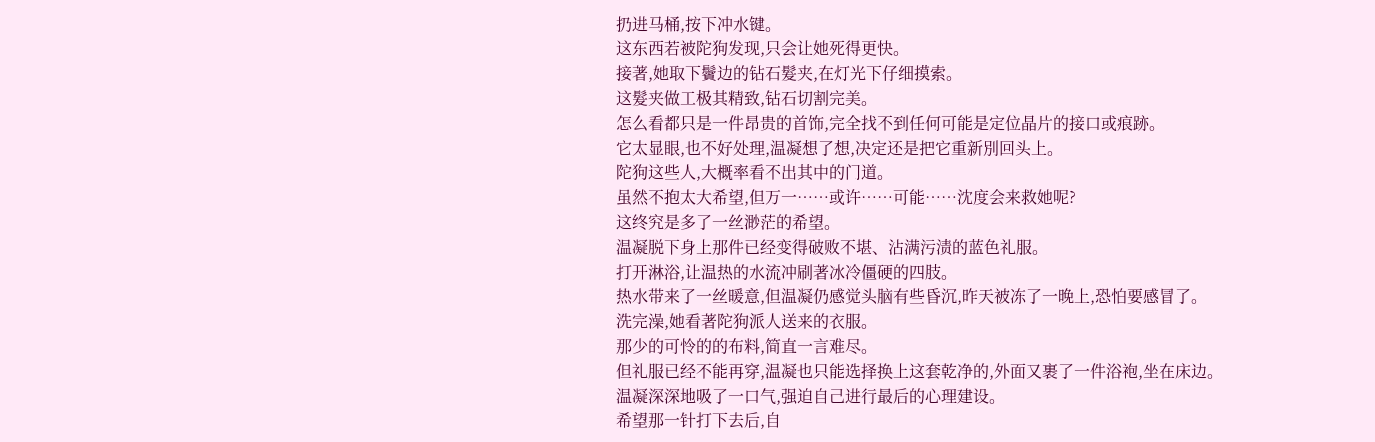扔进马桶,按下冲水键。
这东西若被陀狗发现,只会让她死得更快。
接著,她取下鬢边的钻石髮夹,在灯光下仔细摸索。
这髮夹做工极其精致,钻石切割完美。
怎么看都只是一件昂贵的首饰,完全找不到任何可能是定位晶片的接口或痕跡。
它太显眼,也不好处理,温凝想了想,决定还是把它重新別回头上。
陀狗这些人,大概率看不出其中的门道。
虽然不抱太大希望,但万一……或许……可能……沈度会来救她呢?
这终究是多了一丝渺茫的希望。
温凝脱下身上那件已经变得破败不堪、沾满污渍的蓝色礼服。
打开淋浴,让温热的水流冲刷著冰冷僵硬的四肢。
热水带来了一丝暖意,但温凝仍感觉头脑有些昏沉,昨天被冻了一晚上,恐怕要感冒了。
洗完澡,她看著陀狗派人送来的衣服。
那少的可怜的的布料,简直一言难尽。
但礼服已经不能再穿,温凝也只能选择换上这套乾净的,外面又裹了一件浴袍,坐在床边。
温凝深深地吸了一口气,强迫自己进行最后的心理建设。
希望那一针打下去后,自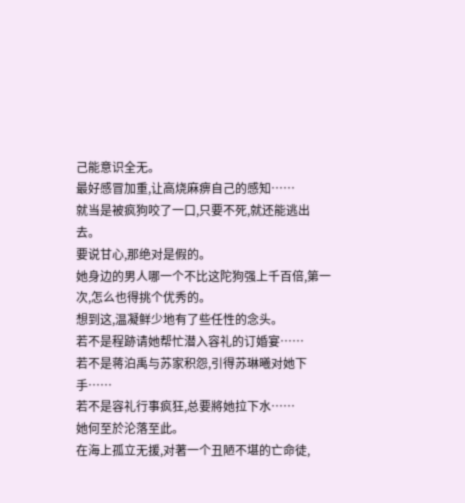己能意识全无。
最好感冒加重,让高烧麻痹自己的感知……
就当是被疯狗咬了一口,只要不死,就还能逃出去。
要说甘心,那绝对是假的。
她身边的男人哪一个不比这陀狗强上千百倍,第一次,怎么也得挑个优秀的。
想到这,温凝鲜少地有了些任性的念头。
若不是程跡请她帮忙潜入容礼的订婚宴……
若不是蒋泊禹与苏家积怨,引得苏琳曦对她下手……
若不是容礼行事疯狂,总要將她拉下水……
她何至於沦落至此。
在海上孤立无援,对著一个丑陋不堪的亡命徒,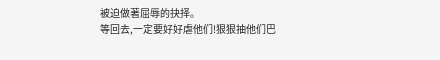被迫做著屈辱的抉择。
等回去,一定要好好虐他们!狠狠抽他们巴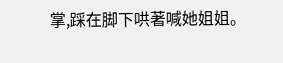掌,踩在脚下哄著喊她姐姐。